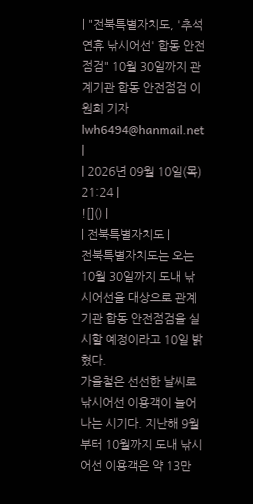| "전북특별자치도, '추석 연휴 낚시어선' 합동 안전점검" 10월 30일까지 관계기관 합동 안전점검 이원희 기자 lwh6494@hanmail.net |
| 2026년 09월 10일(목) 21:24 |
![]() |
| 전북특별자치도 |
전북특별자치도는 오는 10월 30일까지 도내 낚시어선을 대상으로 관계기관 합동 안전점검을 실시할 예정이라고 10일 밝혔다.
가을철은 선선한 날씨로 낚시어선 이용객이 늘어나는 시기다. 지난해 9월부터 10월까지 도내 낚시어선 이용객은 약 13만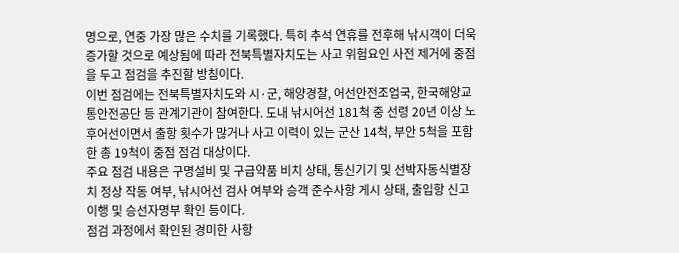명으로, 연중 가장 많은 수치를 기록했다. 특히 추석 연휴를 전후해 낚시객이 더욱 증가할 것으로 예상됨에 따라 전북특별자치도는 사고 위험요인 사전 제거에 중점을 두고 점검을 추진할 방침이다.
이번 점검에는 전북특별자치도와 시·군, 해양경찰, 어선안전조업국, 한국해양교통안전공단 등 관계기관이 참여한다. 도내 낚시어선 181척 중 선령 20년 이상 노후어선이면서 출항 횟수가 많거나 사고 이력이 있는 군산 14척, 부안 5척을 포함한 총 19척이 중점 점검 대상이다.
주요 점검 내용은 구명설비 및 구급약품 비치 상태, 통신기기 및 선박자동식별장치 정상 작동 여부, 낚시어선 검사 여부와 승객 준수사항 게시 상태, 출입항 신고 이행 및 승선자명부 확인 등이다.
점검 과정에서 확인된 경미한 사항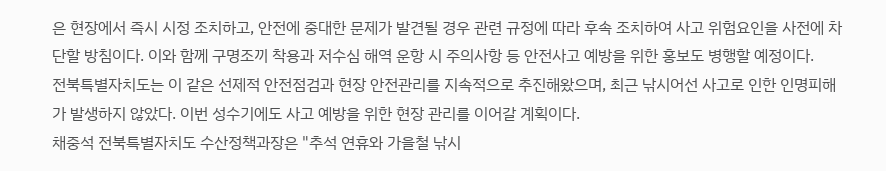은 현장에서 즉시 시정 조치하고, 안전에 중대한 문제가 발견될 경우 관련 규정에 따라 후속 조치하여 사고 위험요인을 사전에 차단할 방침이다. 이와 함께 구명조끼 착용과 저수심 해역 운항 시 주의사항 등 안전사고 예방을 위한 홍보도 병행할 예정이다.
전북특별자치도는 이 같은 선제적 안전점검과 현장 안전관리를 지속적으로 추진해왔으며, 최근 낚시어선 사고로 인한 인명피해가 발생하지 않았다. 이번 성수기에도 사고 예방을 위한 현장 관리를 이어갈 계획이다.
채중석 전북특별자치도 수산정책과장은 "추석 연휴와 가을철 낚시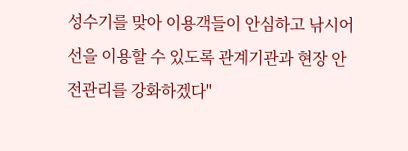성수기를 맞아 이용객들이 안심하고 낚시어선을 이용할 수 있도록 관계기관과 현장 안전관리를 강화하겠다"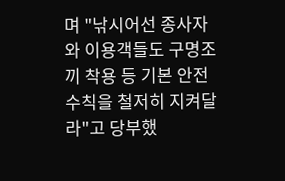며 "낚시어선 종사자와 이용객들도 구명조끼 착용 등 기본 안전수칙을 철저히 지켜달라"고 당부했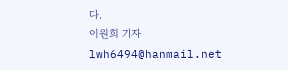다.
이원희 기자 lwh6494@hanmail.net